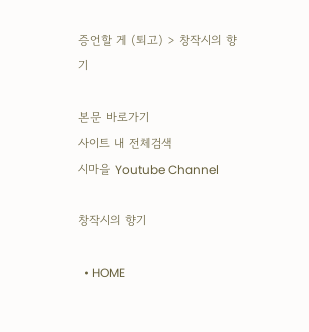증언할 게 (퇴고) > 창작시의 향기

본문 바로가기
사이트 내 전체검색
시마을 Youtube Channel

창작시의 향기

  • HOME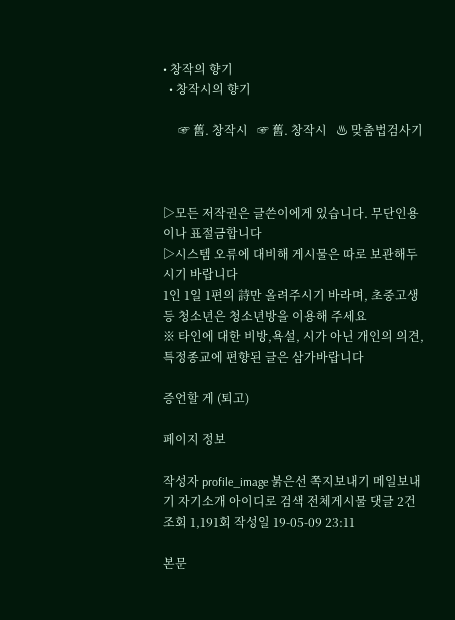• 창작의 향기
  • 창작시의 향기

     ☞ 舊. 창작시   ☞ 舊. 창작시   ♨ 맞춤법검사기



▷모든 저작권은 글쓴이에게 있습니다. 무단인용이나 표절금합니다
▷시스템 오류에 대비해 게시물은 따로 보관해두시기 바랍니다
1인 1일 1편의 詩만 올려주시기 바라며, 초중고생 등 청소년은 청소년방을 이용해 주세요
※ 타인에 대한 비방,욕설, 시가 아닌 개인의 의견, 특정종교에 편향된 글은 삼가바랍니다

증언할 게 (퇴고)

페이지 정보

작성자 profile_image 붉은선 쪽지보내기 메일보내기 자기소개 아이디로 검색 전체게시물 댓글 2건 조회 1,191회 작성일 19-05-09 23:11

본문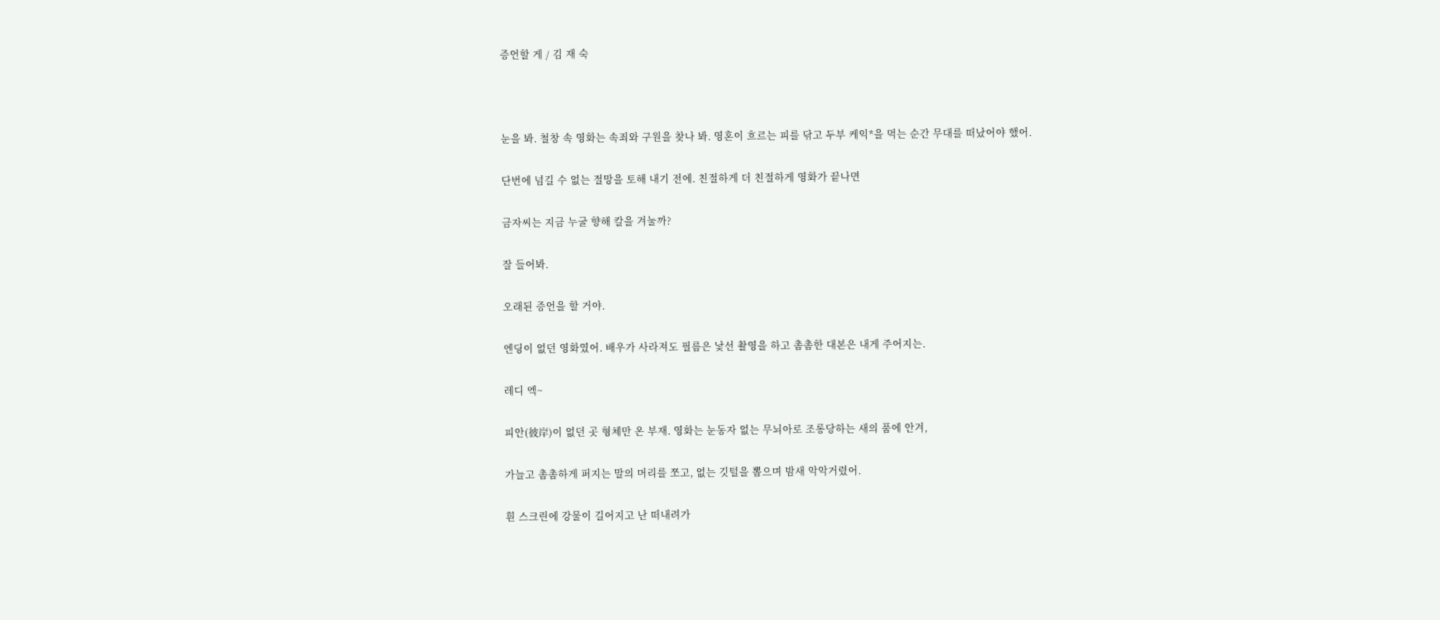증언할 게 / 김 재 숙



눈을 봐. 철창 속 영화는 속죄와 구원을 찾나 봐. 영혼이 흐르는 피를 닦고 두부 케익*을 먹는 순간 무대를 떠났어야 했어.

단번에 넘길 수 없는 절망을 토해 내기 전에. 친절하게 더 친절하게 영화가 끝나면

금자씨는 지금 누굴 향해 칼을 겨눌까?

잘 들어봐.

오래된 증언을 할 거야.

엔딩이 없던 영화였어. 배우가 사라져도 필름은 낯선 촬영을 하고 촘촘한 대본은 내게 주어지는.

레디 엑~

피안(彼岸)이 없던 곳 형체만 온 부재. 영화는 눈동자 없는 무뇌아로 조롱당하는 새의 품에 안겨,

가늘고 촘촘하게 퍼지는 말의 머리를 쪼고, 없는 깃털을 뽑으며 밤새 악악거렸어.

흰 스크린에 강물이 길어지고 난 떠내려가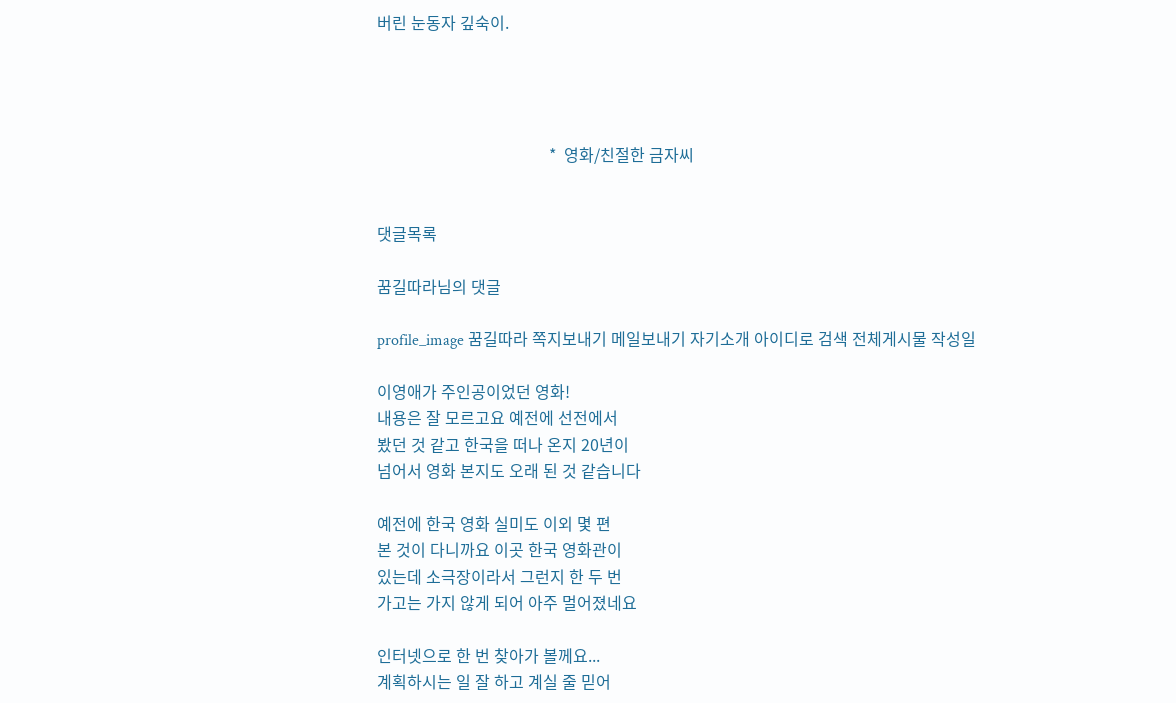버린 눈동자 깊숙이.




                                           *  영화/친절한 금자씨


댓글목록

꿈길따라님의 댓글

profile_image 꿈길따라 쪽지보내기 메일보내기 자기소개 아이디로 검색 전체게시물 작성일

이영애가 주인공이었던 영화!
내용은 잘 모르고요 예전에 선전에서
봤던 것 같고 한국을 떠나 온지 20년이
넘어서 영화 본지도 오래 된 것 같습니다

예전에 한국 영화 실미도 이외 몇 편
본 것이 다니까요 이곳 한국 영화관이
있는데 소극장이라서 그런지 한 두 번
가고는 가지 않게 되어 아주 멀어졌네요

인터넷으로 한 번 찾아가 볼께요...
계획하시는 일 잘 하고 계실 줄 믿어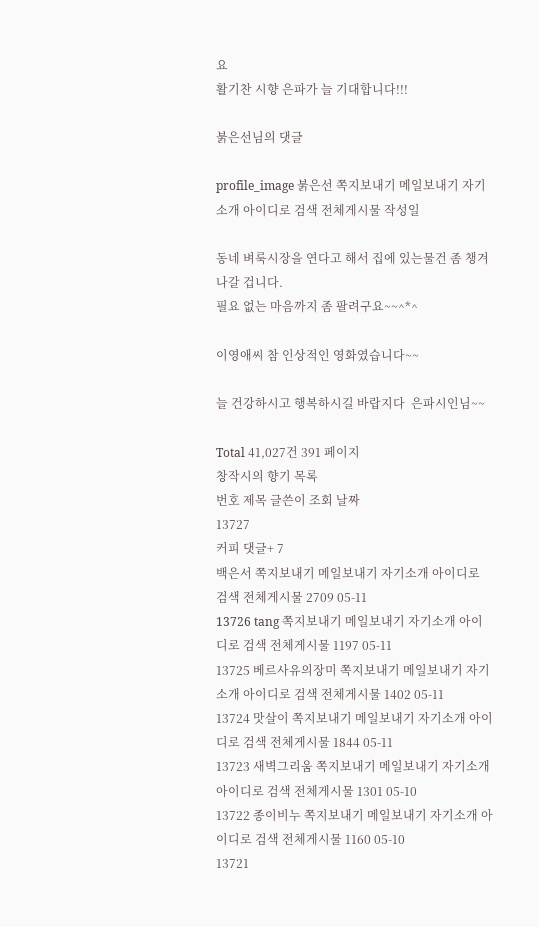요
활기찬 시향 은파가 늘 기대합니다!!!

붉은선님의 댓글

profile_image 붉은선 쪽지보내기 메일보내기 자기소개 아이디로 검색 전체게시물 작성일

동네 벼룩시장을 연다고 해서 집에 있는물건 좀 챙겨 나갈 겁니다.
필요 없는 마음까지 좀 팔려구요~~^*^

이영애씨 참 인상적인 영화였습니다~~

늘 건강하시고 행복하시길 바랍지다  은파시인님~~

Total 41,027건 391 페이지
창작시의 향기 목록
번호 제목 글쓴이 조회 날짜
13727
커피 댓글+ 7
백은서 쪽지보내기 메일보내기 자기소개 아이디로 검색 전체게시물 2709 05-11
13726 tang 쪽지보내기 메일보내기 자기소개 아이디로 검색 전체게시물 1197 05-11
13725 베르사유의장미 쪽지보내기 메일보내기 자기소개 아이디로 검색 전체게시물 1402 05-11
13724 맛살이 쪽지보내기 메일보내기 자기소개 아이디로 검색 전체게시물 1844 05-11
13723 새벽그리움 쪽지보내기 메일보내기 자기소개 아이디로 검색 전체게시물 1301 05-10
13722 종이비누 쪽지보내기 메일보내기 자기소개 아이디로 검색 전체게시물 1160 05-10
13721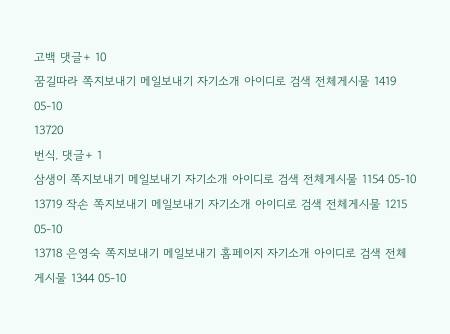고백 댓글+ 10
꿈길따라 쪽지보내기 메일보내기 자기소개 아이디로 검색 전체게시물 1419 05-10
13720
번식. 댓글+ 1
삼생이 쪽지보내기 메일보내기 자기소개 아이디로 검색 전체게시물 1154 05-10
13719 작손 쪽지보내기 메일보내기 자기소개 아이디로 검색 전체게시물 1215 05-10
13718 은영숙 쪽지보내기 메일보내기 홈페이지 자기소개 아이디로 검색 전체게시물 1344 05-10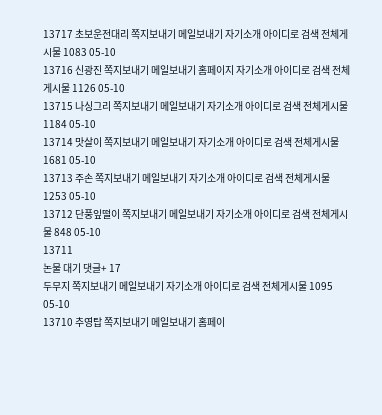13717 초보운전대리 쪽지보내기 메일보내기 자기소개 아이디로 검색 전체게시물 1083 05-10
13716 신광진 쪽지보내기 메일보내기 홈페이지 자기소개 아이디로 검색 전체게시물 1126 05-10
13715 나싱그리 쪽지보내기 메일보내기 자기소개 아이디로 검색 전체게시물 1184 05-10
13714 맛살이 쪽지보내기 메일보내기 자기소개 아이디로 검색 전체게시물 1681 05-10
13713 주손 쪽지보내기 메일보내기 자기소개 아이디로 검색 전체게시물 1253 05-10
13712 단풍잎떨이 쪽지보내기 메일보내기 자기소개 아이디로 검색 전체게시물 848 05-10
13711
논물 대기 댓글+ 17
두무지 쪽지보내기 메일보내기 자기소개 아이디로 검색 전체게시물 1095 05-10
13710 추영탑 쪽지보내기 메일보내기 홈페이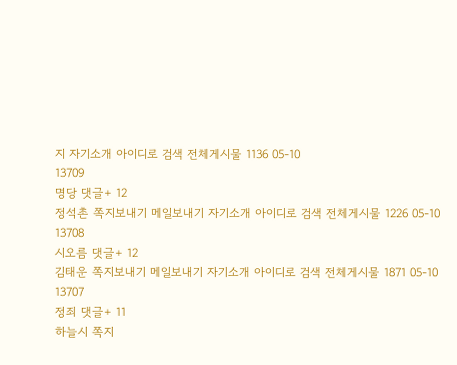지 자기소개 아이디로 검색 전체게시물 1136 05-10
13709
명당 댓글+ 12
정석촌 쪽지보내기 메일보내기 자기소개 아이디로 검색 전체게시물 1226 05-10
13708
시오름 댓글+ 12
김태운 쪽지보내기 메일보내기 자기소개 아이디로 검색 전체게시물 1871 05-10
13707
정죄 댓글+ 11
하늘시 쪽지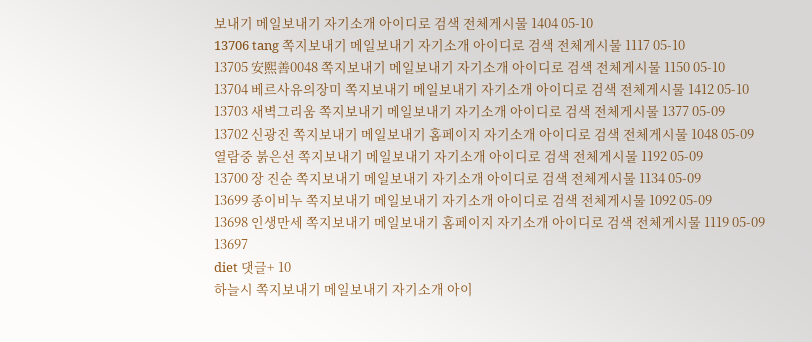보내기 메일보내기 자기소개 아이디로 검색 전체게시물 1404 05-10
13706 tang 쪽지보내기 메일보내기 자기소개 아이디로 검색 전체게시물 1117 05-10
13705 安熙善0048 쪽지보내기 메일보내기 자기소개 아이디로 검색 전체게시물 1150 05-10
13704 베르사유의장미 쪽지보내기 메일보내기 자기소개 아이디로 검색 전체게시물 1412 05-10
13703 새벽그리움 쪽지보내기 메일보내기 자기소개 아이디로 검색 전체게시물 1377 05-09
13702 신광진 쪽지보내기 메일보내기 홈페이지 자기소개 아이디로 검색 전체게시물 1048 05-09
열람중 붉은선 쪽지보내기 메일보내기 자기소개 아이디로 검색 전체게시물 1192 05-09
13700 장 진순 쪽지보내기 메일보내기 자기소개 아이디로 검색 전체게시물 1134 05-09
13699 종이비누 쪽지보내기 메일보내기 자기소개 아이디로 검색 전체게시물 1092 05-09
13698 인생만세 쪽지보내기 메일보내기 홈페이지 자기소개 아이디로 검색 전체게시물 1119 05-09
13697
diet 댓글+ 10
하늘시 쪽지보내기 메일보내기 자기소개 아이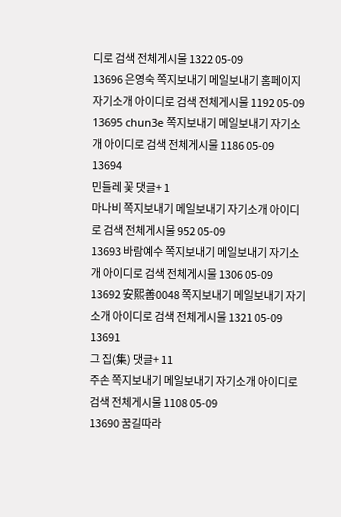디로 검색 전체게시물 1322 05-09
13696 은영숙 쪽지보내기 메일보내기 홈페이지 자기소개 아이디로 검색 전체게시물 1192 05-09
13695 chun3e 쪽지보내기 메일보내기 자기소개 아이디로 검색 전체게시물 1186 05-09
13694
민들레 꽃 댓글+ 1
마나비 쪽지보내기 메일보내기 자기소개 아이디로 검색 전체게시물 952 05-09
13693 바람예수 쪽지보내기 메일보내기 자기소개 아이디로 검색 전체게시물 1306 05-09
13692 安熙善0048 쪽지보내기 메일보내기 자기소개 아이디로 검색 전체게시물 1321 05-09
13691
그 집(集) 댓글+ 11
주손 쪽지보내기 메일보내기 자기소개 아이디로 검색 전체게시물 1108 05-09
13690 꿈길따라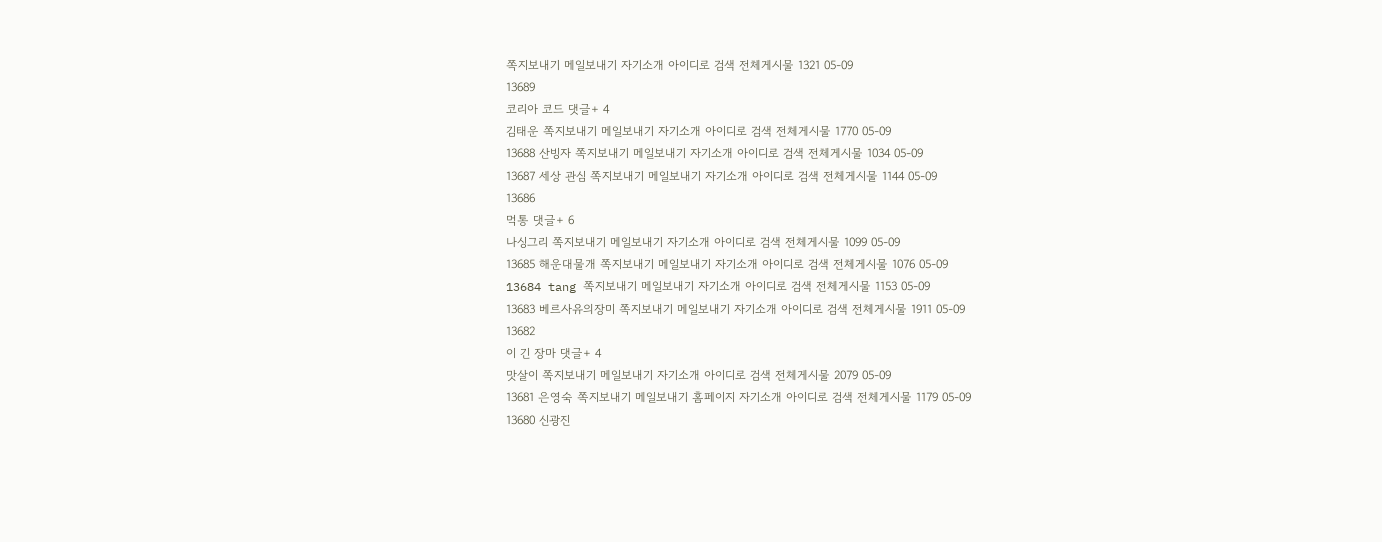쪽지보내기 메일보내기 자기소개 아이디로 검색 전체게시물 1321 05-09
13689
코리아 코드 댓글+ 4
김태운 쪽지보내기 메일보내기 자기소개 아이디로 검색 전체게시물 1770 05-09
13688 산빙자 쪽지보내기 메일보내기 자기소개 아이디로 검색 전체게시물 1034 05-09
13687 세상 관심 쪽지보내기 메일보내기 자기소개 아이디로 검색 전체게시물 1144 05-09
13686
먹통 댓글+ 6
나싱그리 쪽지보내기 메일보내기 자기소개 아이디로 검색 전체게시물 1099 05-09
13685 해운대물개 쪽지보내기 메일보내기 자기소개 아이디로 검색 전체게시물 1076 05-09
13684 tang 쪽지보내기 메일보내기 자기소개 아이디로 검색 전체게시물 1153 05-09
13683 베르사유의장미 쪽지보내기 메일보내기 자기소개 아이디로 검색 전체게시물 1911 05-09
13682
이 긴 장마 댓글+ 4
맛살이 쪽지보내기 메일보내기 자기소개 아이디로 검색 전체게시물 2079 05-09
13681 은영숙 쪽지보내기 메일보내기 홈페이지 자기소개 아이디로 검색 전체게시물 1179 05-09
13680 신광진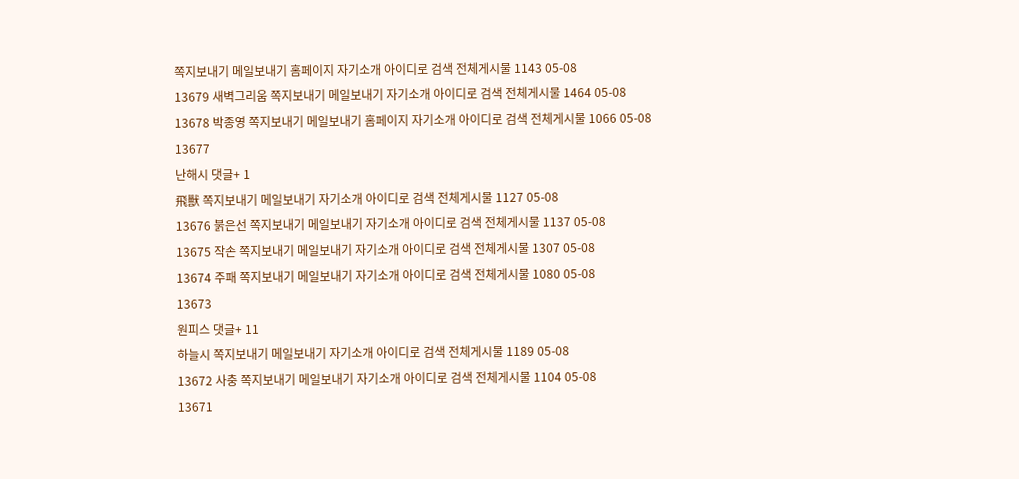쪽지보내기 메일보내기 홈페이지 자기소개 아이디로 검색 전체게시물 1143 05-08
13679 새벽그리움 쪽지보내기 메일보내기 자기소개 아이디로 검색 전체게시물 1464 05-08
13678 박종영 쪽지보내기 메일보내기 홈페이지 자기소개 아이디로 검색 전체게시물 1066 05-08
13677
난해시 댓글+ 1
飛獸 쪽지보내기 메일보내기 자기소개 아이디로 검색 전체게시물 1127 05-08
13676 붉은선 쪽지보내기 메일보내기 자기소개 아이디로 검색 전체게시물 1137 05-08
13675 작손 쪽지보내기 메일보내기 자기소개 아이디로 검색 전체게시물 1307 05-08
13674 주패 쪽지보내기 메일보내기 자기소개 아이디로 검색 전체게시물 1080 05-08
13673
원피스 댓글+ 11
하늘시 쪽지보내기 메일보내기 자기소개 아이디로 검색 전체게시물 1189 05-08
13672 사충 쪽지보내기 메일보내기 자기소개 아이디로 검색 전체게시물 1104 05-08
13671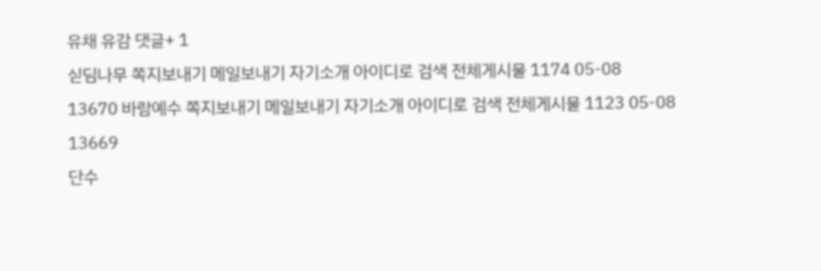유채 유감 댓글+ 1
싣딤나무 쪽지보내기 메일보내기 자기소개 아이디로 검색 전체게시물 1174 05-08
13670 바람예수 쪽지보내기 메일보내기 자기소개 아이디로 검색 전체게시물 1123 05-08
13669
단수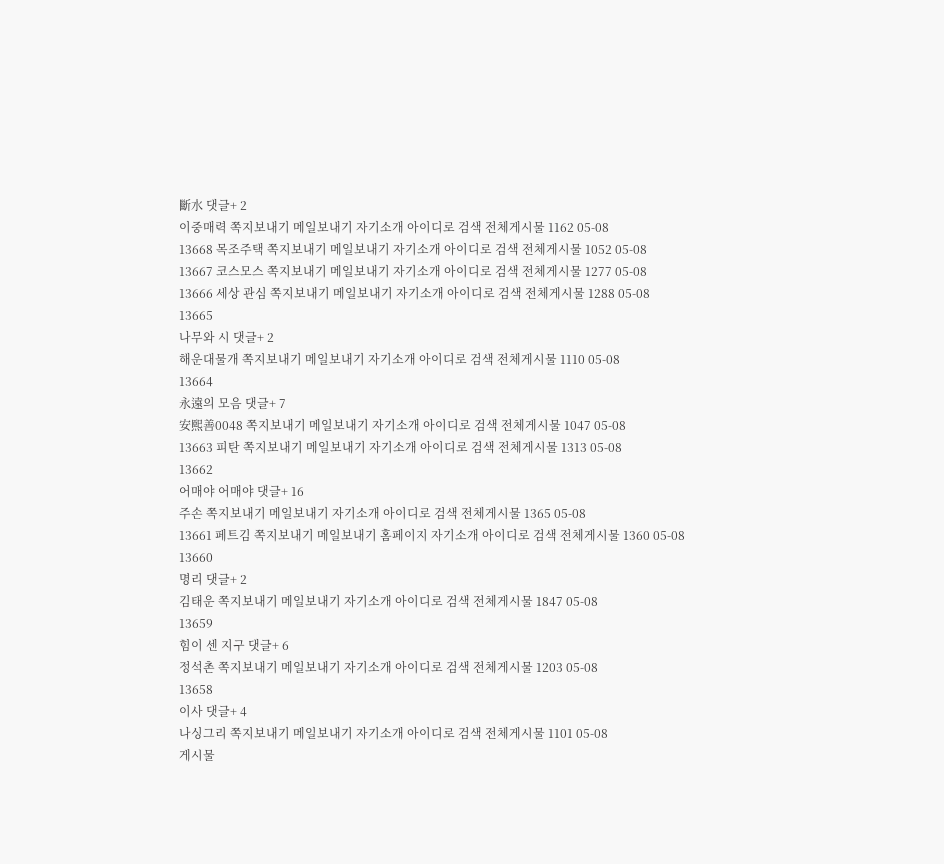斷水 댓글+ 2
이중매력 쪽지보내기 메일보내기 자기소개 아이디로 검색 전체게시물 1162 05-08
13668 목조주택 쪽지보내기 메일보내기 자기소개 아이디로 검색 전체게시물 1052 05-08
13667 코스모스 쪽지보내기 메일보내기 자기소개 아이디로 검색 전체게시물 1277 05-08
13666 세상 관심 쪽지보내기 메일보내기 자기소개 아이디로 검색 전체게시물 1288 05-08
13665
나무와 시 댓글+ 2
해운대물개 쪽지보내기 메일보내기 자기소개 아이디로 검색 전체게시물 1110 05-08
13664
永遠의 모음 댓글+ 7
安熙善0048 쪽지보내기 메일보내기 자기소개 아이디로 검색 전체게시물 1047 05-08
13663 피탄 쪽지보내기 메일보내기 자기소개 아이디로 검색 전체게시물 1313 05-08
13662
어매야 어매야 댓글+ 16
주손 쪽지보내기 메일보내기 자기소개 아이디로 검색 전체게시물 1365 05-08
13661 페트김 쪽지보내기 메일보내기 홈페이지 자기소개 아이디로 검색 전체게시물 1360 05-08
13660
명리 댓글+ 2
김태운 쪽지보내기 메일보내기 자기소개 아이디로 검색 전체게시물 1847 05-08
13659
힘이 센 지구 댓글+ 6
정석촌 쪽지보내기 메일보내기 자기소개 아이디로 검색 전체게시물 1203 05-08
13658
이사 댓글+ 4
나싱그리 쪽지보내기 메일보내기 자기소개 아이디로 검색 전체게시물 1101 05-08
게시물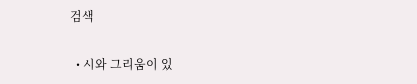검색

  • 시와 그리움이 있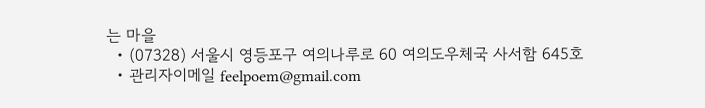는 마을
  • (07328) 서울시 영등포구 여의나루로 60 여의도우체국 사서함 645호
  • 관리자이메일 feelpoem@gmail.com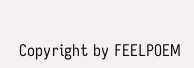Copyright by FEELPOEM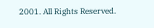2001. All Rights Reserved.